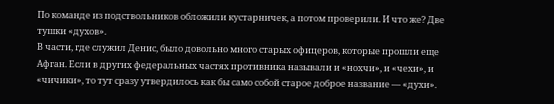По команде из подствольников обложили кустарничек, а потом проверили. И что же? Две тушки «духов».
В части, где служил Денис, было довольно много старых офицеров, которые прошли еще Афган. Если в других федеральных частях противника называли и «нохчи», и «чехи», и «чичики», то тут сразу утвердилось как бы само собой старое доброе название — «духи».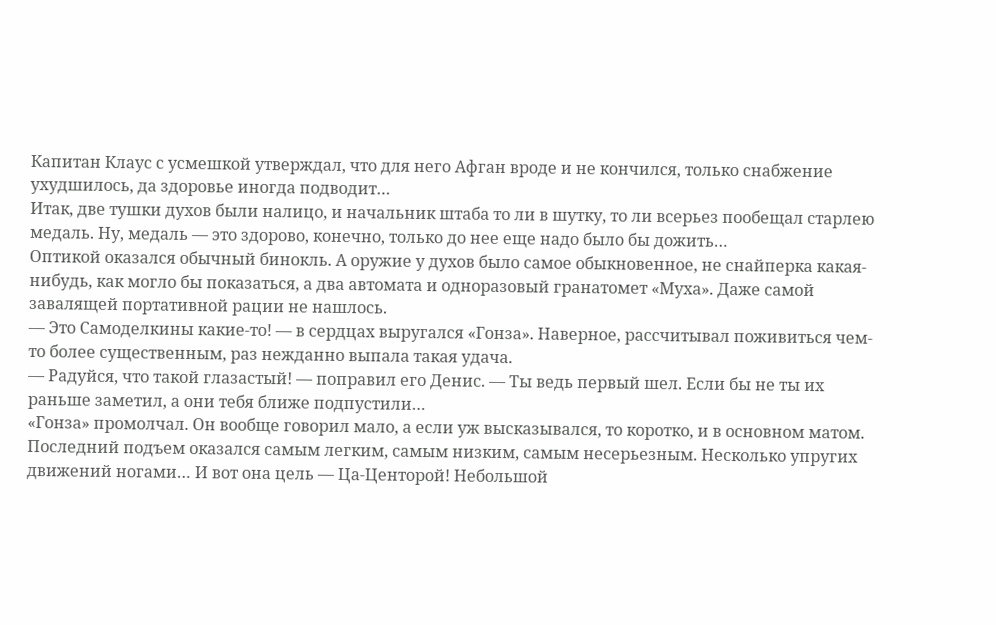Капитан Клаус с усмешкой утверждал, что для него Афган вроде и не кончился, только снабжение ухудшилось, да здоровье иногда подводит…
Итак, две тушки духов были налицо, и начальник штаба то ли в шутку, то ли всерьез пообещал старлею медаль. Ну, медаль — это здорово, конечно, только до нее еще надо было бы дожить…
Оптикой оказался обычный бинокль. А оружие у духов было самое обыкновенное, не снайперка какая-нибудь, как могло бы показаться, а два автомата и одноразовый гранатомет «Муха». Даже самой завалящей портативной рации не нашлось.
— Это Самоделкины какие-то! — в сердцах выругался «Гонза». Наверное, рассчитывал поживиться чем-то более существенным, раз нежданно выпала такая удача.
— Радуйся, что такой глазастый! — поправил его Денис. — Ты ведь первый шел. Если бы не ты их раньше заметил, а они тебя ближе подпустили…
«Гонза» промолчал. Он вообще говорил мало, а если уж высказывался, то коротко, и в основном матом.
Последний подъем оказался самым легким, самым низким, самым несерьезным. Несколько упругих движений ногами… И вот она цель — Ца-Центорой! Небольшой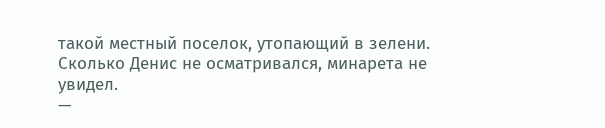такой местный поселок, утопающий в зелени. Сколько Денис не осматривался, минарета не увидел.
—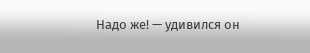Надо же! — удивился он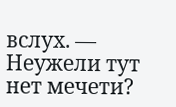вслух. — Неужели тут нет мечети?